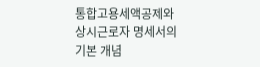통합고용세액공제와 상시근로자 명세서의 기본 개념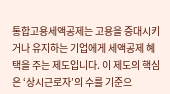통합고용세액공제는 고용을 증대시키거나 유지하는 기업에게 세액공제 혜택을 주는 제도입니다. 이 제도의 핵심은 ‘상시근로자’의 수를 기준으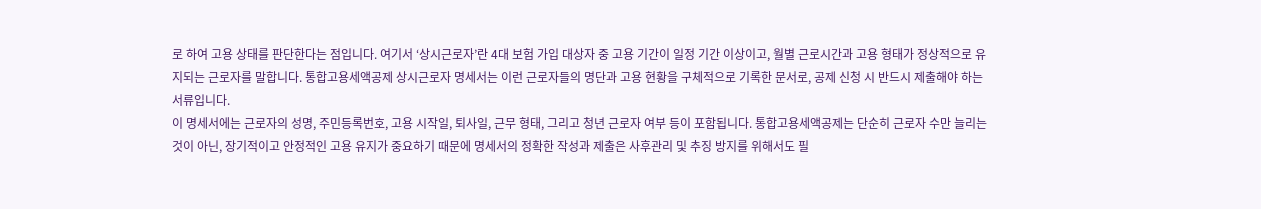로 하여 고용 상태를 판단한다는 점입니다. 여기서 ‘상시근로자’란 4대 보험 가입 대상자 중 고용 기간이 일정 기간 이상이고, 월별 근로시간과 고용 형태가 정상적으로 유지되는 근로자를 말합니다. 통합고용세액공제 상시근로자 명세서는 이런 근로자들의 명단과 고용 현황을 구체적으로 기록한 문서로, 공제 신청 시 반드시 제출해야 하는 서류입니다.
이 명세서에는 근로자의 성명, 주민등록번호, 고용 시작일, 퇴사일, 근무 형태, 그리고 청년 근로자 여부 등이 포함됩니다. 통합고용세액공제는 단순히 근로자 수만 늘리는 것이 아닌, 장기적이고 안정적인 고용 유지가 중요하기 때문에 명세서의 정확한 작성과 제출은 사후관리 및 추징 방지를 위해서도 필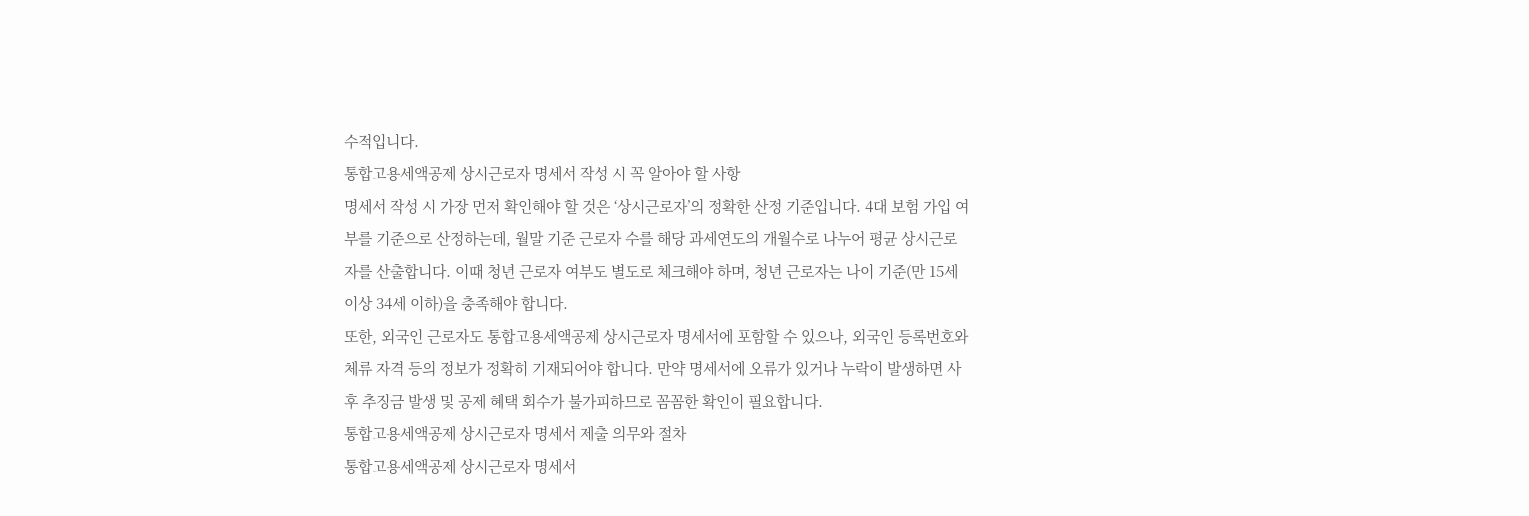수적입니다.
통합고용세액공제 상시근로자 명세서 작성 시 꼭 알아야 할 사항
명세서 작성 시 가장 먼저 확인해야 할 것은 ‘상시근로자’의 정확한 산정 기준입니다. 4대 보험 가입 여부를 기준으로 산정하는데, 월말 기준 근로자 수를 해당 과세연도의 개월수로 나누어 평균 상시근로자를 산출합니다. 이때 청년 근로자 여부도 별도로 체크해야 하며, 청년 근로자는 나이 기준(만 15세 이상 34세 이하)을 충족해야 합니다.
또한, 외국인 근로자도 통합고용세액공제 상시근로자 명세서에 포함할 수 있으나, 외국인 등록번호와 체류 자격 등의 정보가 정확히 기재되어야 합니다. 만약 명세서에 오류가 있거나 누락이 발생하면 사후 추징금 발생 및 공제 혜택 회수가 불가피하므로 꼼꼼한 확인이 필요합니다.
통합고용세액공제 상시근로자 명세서 제출 의무와 절차
통합고용세액공제 상시근로자 명세서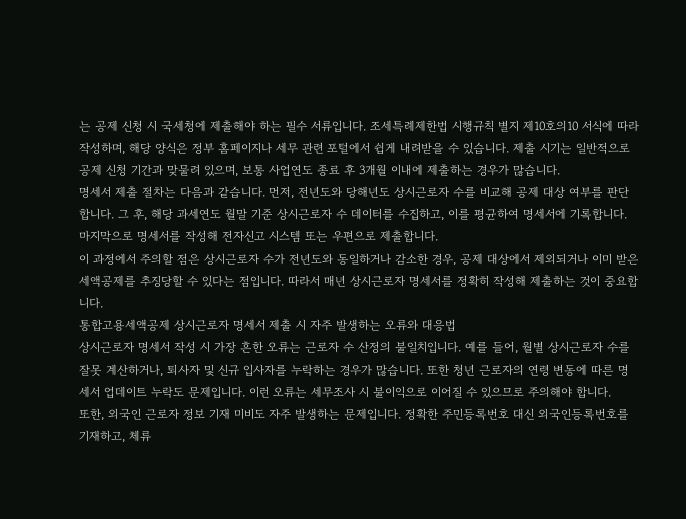는 공제 신청 시 국세청에 제출해야 하는 필수 서류입니다. 조세특례제한법 시행규칙 별지 제10호의10 서식에 따라 작성하며, 해당 양식은 정부 홈페이지나 세무 관련 포털에서 쉽게 내려받을 수 있습니다. 제출 시기는 일반적으로 공제 신청 기간과 맞물려 있으며, 보통 사업연도 종료 후 3개월 이내에 제출하는 경우가 많습니다.
명세서 제출 절차는 다음과 같습니다. 먼저, 전년도와 당해년도 상시근로자 수를 비교해 공제 대상 여부를 판단합니다. 그 후, 해당 과세연도 월말 기준 상시근로자 수 데이터를 수집하고, 이를 평균하여 명세서에 기록합니다. 마지막으로 명세서를 작성해 전자신고 시스템 또는 우편으로 제출합니다.
이 과정에서 주의할 점은 상시근로자 수가 전년도와 동일하거나 감소한 경우, 공제 대상에서 제외되거나 이미 받은 세액공제를 추징당할 수 있다는 점입니다. 따라서 매년 상시근로자 명세서를 정확히 작성해 제출하는 것이 중요합니다.
통합고용세액공제 상시근로자 명세서 제출 시 자주 발생하는 오류와 대응법
상시근로자 명세서 작성 시 가장 흔한 오류는 근로자 수 산정의 불일치입니다. 예를 들어, 월별 상시근로자 수를 잘못 계산하거나, 퇴사자 및 신규 입사자를 누락하는 경우가 많습니다. 또한 청년 근로자의 연령 변동에 따른 명세서 업데이트 누락도 문제입니다. 이런 오류는 세무조사 시 불이익으로 이어질 수 있으므로 주의해야 합니다.
또한, 외국인 근로자 정보 기재 미비도 자주 발생하는 문제입니다. 정확한 주민등록번호 대신 외국인등록번호를 기재하고, 체류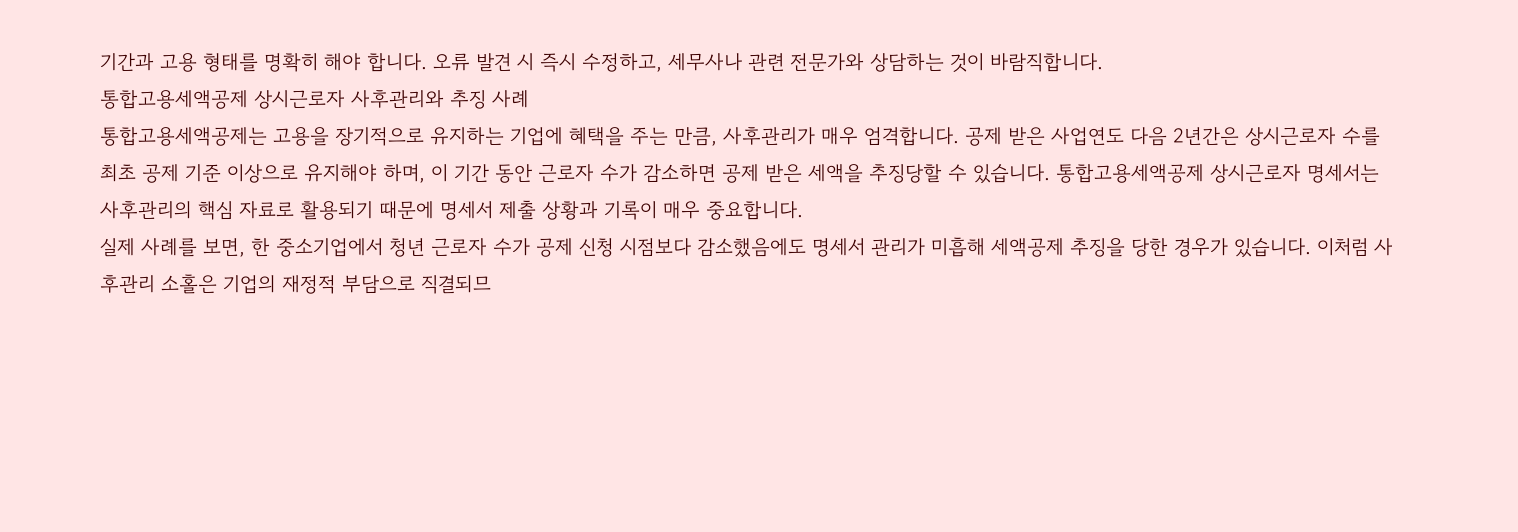기간과 고용 형태를 명확히 해야 합니다. 오류 발견 시 즉시 수정하고, 세무사나 관련 전문가와 상담하는 것이 바람직합니다.
통합고용세액공제 상시근로자 사후관리와 추징 사례
통합고용세액공제는 고용을 장기적으로 유지하는 기업에 혜택을 주는 만큼, 사후관리가 매우 엄격합니다. 공제 받은 사업연도 다음 2년간은 상시근로자 수를 최초 공제 기준 이상으로 유지해야 하며, 이 기간 동안 근로자 수가 감소하면 공제 받은 세액을 추징당할 수 있습니다. 통합고용세액공제 상시근로자 명세서는 사후관리의 핵심 자료로 활용되기 때문에 명세서 제출 상황과 기록이 매우 중요합니다.
실제 사례를 보면, 한 중소기업에서 청년 근로자 수가 공제 신청 시점보다 감소했음에도 명세서 관리가 미흡해 세액공제 추징을 당한 경우가 있습니다. 이처럼 사후관리 소홀은 기업의 재정적 부담으로 직결되므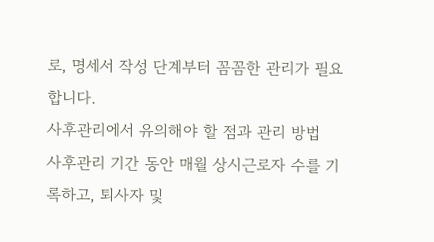로, 명세서 작성 단계부터 꼼꼼한 관리가 필요합니다.
사후관리에서 유의해야 할 점과 관리 방법
사후관리 기간 동안 매월 상시근로자 수를 기록하고, 퇴사자 및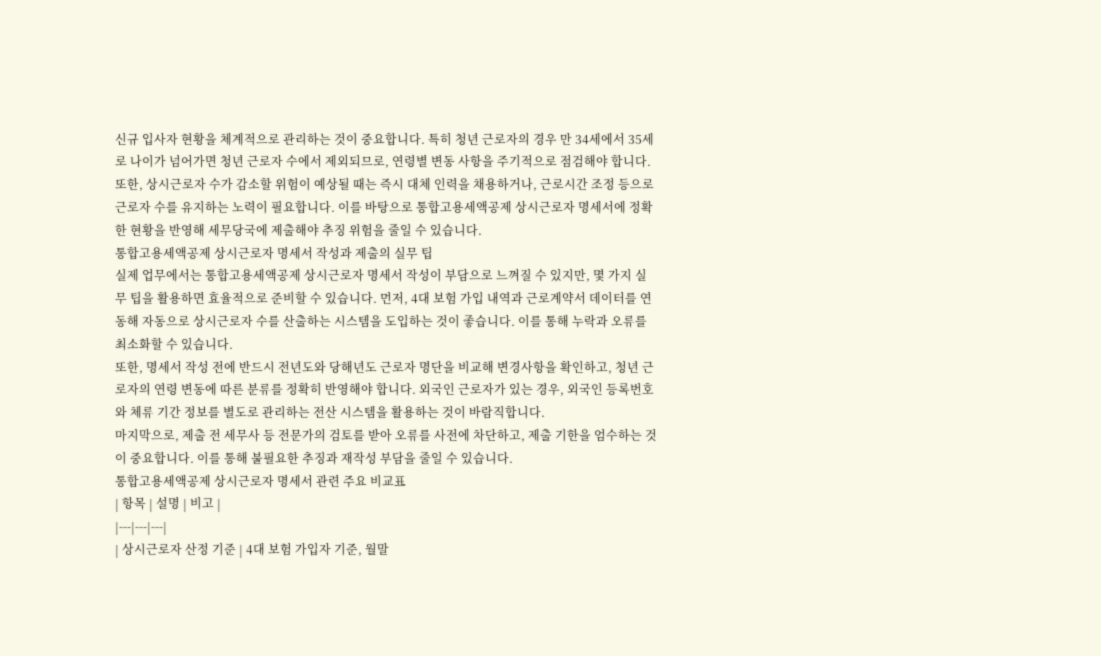신규 입사자 현황을 체계적으로 관리하는 것이 중요합니다. 특히 청년 근로자의 경우 만 34세에서 35세로 나이가 넘어가면 청년 근로자 수에서 제외되므로, 연령별 변동 사항을 주기적으로 점검해야 합니다.
또한, 상시근로자 수가 감소할 위험이 예상될 때는 즉시 대체 인력을 채용하거나, 근로시간 조정 등으로 근로자 수를 유지하는 노력이 필요합니다. 이를 바탕으로 통합고용세액공제 상시근로자 명세서에 정확한 현황을 반영해 세무당국에 제출해야 추징 위험을 줄일 수 있습니다.
통합고용세액공제 상시근로자 명세서 작성과 제출의 실무 팁
실제 업무에서는 통합고용세액공제 상시근로자 명세서 작성이 부담으로 느껴질 수 있지만, 몇 가지 실무 팁을 활용하면 효율적으로 준비할 수 있습니다. 먼저, 4대 보험 가입 내역과 근로계약서 데이터를 연동해 자동으로 상시근로자 수를 산출하는 시스템을 도입하는 것이 좋습니다. 이를 통해 누락과 오류를 최소화할 수 있습니다.
또한, 명세서 작성 전에 반드시 전년도와 당해년도 근로자 명단을 비교해 변경사항을 확인하고, 청년 근로자의 연령 변동에 따른 분류를 정확히 반영해야 합니다. 외국인 근로자가 있는 경우, 외국인 등록번호와 체류 기간 정보를 별도로 관리하는 전산 시스템을 활용하는 것이 바람직합니다.
마지막으로, 제출 전 세무사 등 전문가의 검토를 받아 오류를 사전에 차단하고, 제출 기한을 엄수하는 것이 중요합니다. 이를 통해 불필요한 추징과 재작성 부담을 줄일 수 있습니다.
통합고용세액공제 상시근로자 명세서 관련 주요 비교표
| 항목 | 설명 | 비고 |
|---|---|---|
| 상시근로자 산정 기준 | 4대 보험 가입자 기준, 월말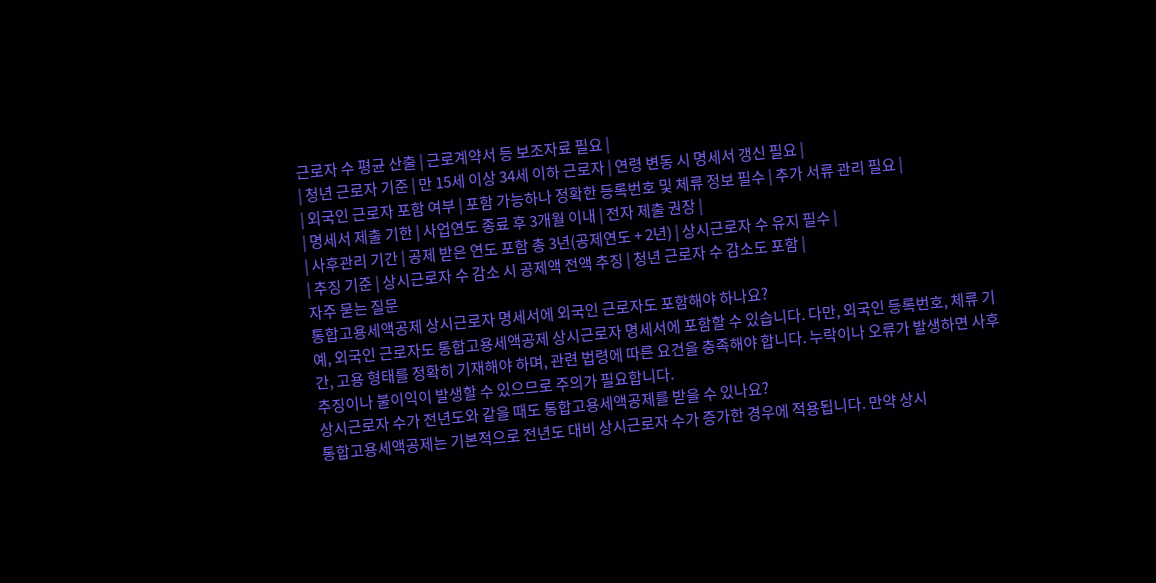근로자 수 평균 산출 | 근로계약서 등 보조자료 필요 |
| 청년 근로자 기준 | 만 15세 이상 34세 이하 근로자 | 연령 변동 시 명세서 갱신 필요 |
| 외국인 근로자 포함 여부 | 포함 가능하나 정확한 등록번호 및 체류 정보 필수 | 추가 서류 관리 필요 |
| 명세서 제출 기한 | 사업연도 종료 후 3개월 이내 | 전자 제출 권장 |
| 사후관리 기간 | 공제 받은 연도 포함 총 3년(공제연도 + 2년) | 상시근로자 수 유지 필수 |
| 추징 기준 | 상시근로자 수 감소 시 공제액 전액 추징 | 청년 근로자 수 감소도 포함 |
자주 묻는 질문
통합고용세액공제 상시근로자 명세서에 외국인 근로자도 포함해야 하나요?
예, 외국인 근로자도 통합고용세액공제 상시근로자 명세서에 포함할 수 있습니다. 다만, 외국인 등록번호, 체류 기간, 고용 형태를 정확히 기재해야 하며, 관련 법령에 따른 요건을 충족해야 합니다. 누락이나 오류가 발생하면 사후 추징이나 불이익이 발생할 수 있으므로 주의가 필요합니다.
상시근로자 수가 전년도와 같을 때도 통합고용세액공제를 받을 수 있나요?
통합고용세액공제는 기본적으로 전년도 대비 상시근로자 수가 증가한 경우에 적용됩니다. 만약 상시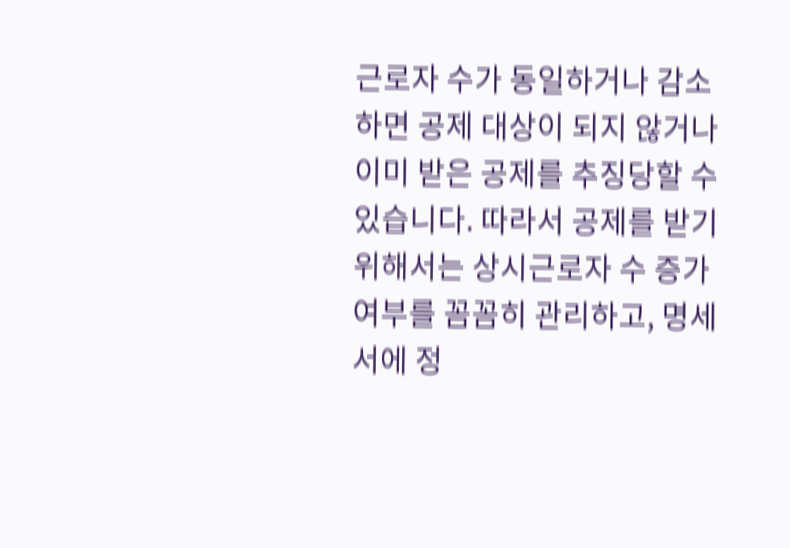근로자 수가 동일하거나 감소하면 공제 대상이 되지 않거나 이미 받은 공제를 추징당할 수 있습니다. 따라서 공제를 받기 위해서는 상시근로자 수 증가 여부를 꼼꼼히 관리하고, 명세서에 정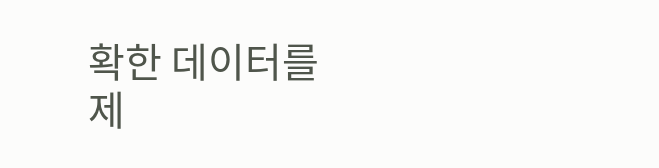확한 데이터를 제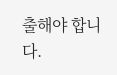출해야 합니다.